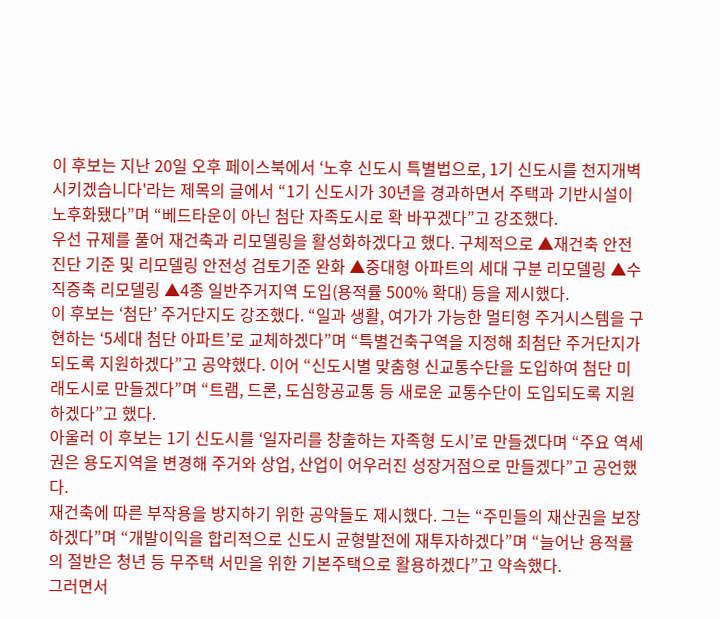이 후보는 지난 20일 오후 페이스북에서 ‘노후 신도시 특별법으로, 1기 신도시를 천지개벽시키겠습니다'라는 제목의 글에서 “1기 신도시가 30년을 경과하면서 주택과 기반시설이 노후화됐다”며 “베드타운이 아닌 첨단 자족도시로 확 바꾸겠다”고 강조했다.
우선 규제를 풀어 재건축과 리모델링을 활성화하겠다고 했다. 구체적으로 ▲재건축 안전진단 기준 및 리모델링 안전성 검토기준 완화 ▲중대형 아파트의 세대 구분 리모델링 ▲수직증축 리모델링 ▲4종 일반주거지역 도입(용적률 500% 확대) 등을 제시했다.
이 후보는 ‘첨단’ 주거단지도 강조했다. “일과 생활, 여가가 가능한 멀티형 주거시스템을 구현하는 ‘5세대 첨단 아파트’로 교체하겠다”며 “특별건축구역을 지정해 최첨단 주거단지가 되도록 지원하겠다”고 공약했다. 이어 “신도시별 맞춤형 신교통수단을 도입하여 첨단 미래도시로 만들겠다”며 “트램, 드론, 도심항공교통 등 새로운 교통수단이 도입되도록 지원하겠다”고 했다.
아울러 이 후보는 1기 신도시를 ‘일자리를 창출하는 자족형 도시’로 만들겠다며 “주요 역세권은 용도지역을 변경해 주거와 상업, 산업이 어우러진 성장거점으로 만들겠다”고 공언했다.
재건축에 따른 부작용을 방지하기 위한 공약들도 제시했다. 그는 “주민들의 재산권을 보장하겠다”며 “개발이익을 합리적으로 신도시 균형발전에 재투자하겠다”며 “늘어난 용적률의 절반은 청년 등 무주택 서민을 위한 기본주택으로 활용하겠다”고 약속했다.
그러면서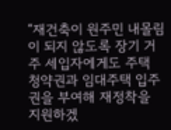“재건축이 원주민 내몰림이 되지 않도록 장기 거주 세입자에게도 주택 청약권과 임대주택 입주권을 부여해 재정착을 지원하겠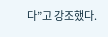다”고 강조했다.